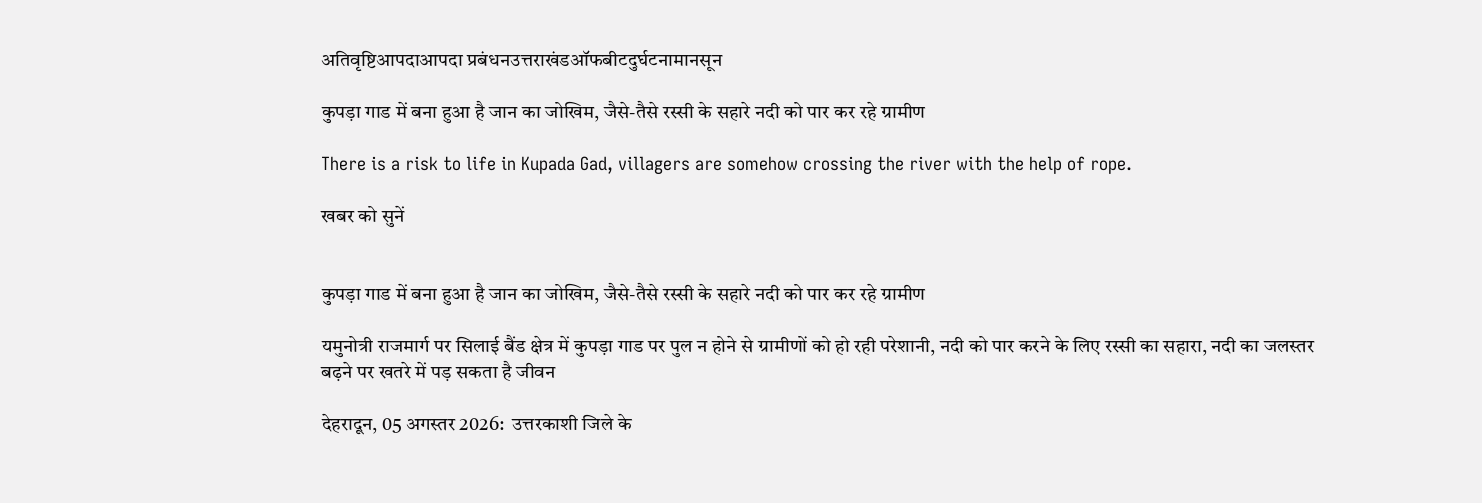अतिवृष्टिआपदाआपदा प्रबंधनउत्तराखंडऑफबीटदुर्घटनामानसून

कुपड़ा गाड में बना हुआ है जान का जोखिम, जैसे-तैसे रस्सी के सहारे नदी को पार कर रहे ग्रामीण

There is a risk to life in Kupada Gad, villagers are somehow crossing the river with the help of rope.

खबर को सुनें


कुपड़ा गाड में बना हुआ है जान का जोखिम, जैसे-तैसे रस्सी के सहारे नदी को पार कर रहे ग्रामीण

यमुनोत्री राजमार्ग पर सिलाई बैंड क्षेत्र में कुपड़ा गाड पर पुल न होने से ग्रामीणों को हो रही परेशानी, नदी को पार करने के लिए रस्सी का सहारा, नदी का जलस्तर बढ़ने पर खतरे में पड़ सकता है जीवन

देहरादून, 05 अगस्तर 2026:  उत्तरकाशी जिले के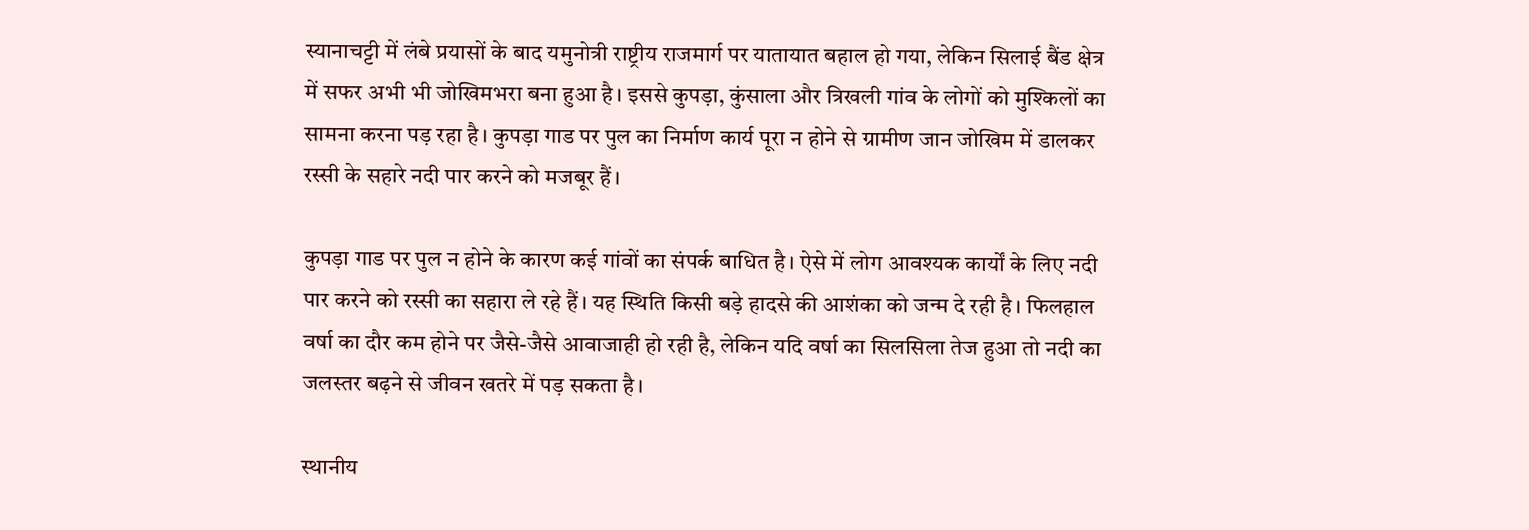स्यानाचट्टी में लंबे प्रयासों के बाद यमुनोत्री राष्ट्रीय राजमार्ग पर यातायात बहाल हो गया, लेकिन सिलाई बैंड क्षेत्र में सफर अभी भी जोखिमभरा बना हुआ है। इससे कुपड़ा, कुंसाला और त्रिखली गांव के लोगों को मुश्किलों का सामना करना पड़ रहा है। कुपड़ा गाड पर पुल का निर्माण कार्य पूरा न होने से ग्रामीण जान जोखिम में डालकर रस्सी के सहारे नदी पार करने को मजबूर हैं।

कुपड़ा गाड पर पुल न होने के कारण कई गांवों का संपर्क बाधित है। ऐसे में लोग आवश्यक कार्यों के लिए नदी पार करने को रस्सी का सहारा ले रहे हैं। यह स्थिति किसी बड़े हादसे की आशंका को जन्म दे रही है। फिलहाल वर्षा का दौर कम होने पर जैसे-जैसे आवाजाही हो रही है, लेकिन यदि वर्षा का सिलसिला तेज हुआ तो नदी का जलस्तर बढ़ने से जीवन खतरे में पड़ सकता है।

स्थानीय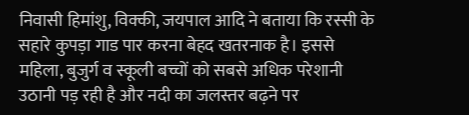निवासी हिमांशु, विक्की, जयपाल आदि ने बताया कि रस्सी के सहारे कुपड़ा गाड पार करना बेहद खतरनाक है। इससे महिला, बुजुर्ग व स्कूली बच्चों को सबसे अधिक परेशानी उठानी पड़ रही है और नदी का जलस्तर बढ़ने पर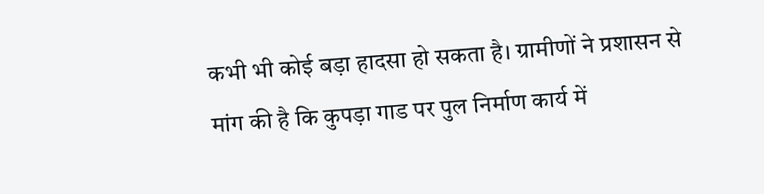कभी भी कोई बड़ा हादसा हो सकता है। ग्रामीणों ने प्रशासन से मांग की है कि कुपड़ा गाड पर पुल निर्माण कार्य में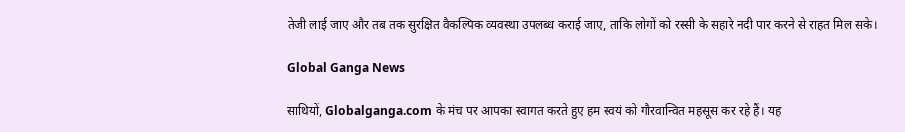तेजी लाई जाए और तब तक सुरक्षित वैकल्पिक व्यवस्था उपलब्ध कराई जाए, ताकि लोगों को रस्सी के सहारे नदी पार करने से राहत मिल सके।

Global Ganga News

साथियों, Globalganga.com के मंच पर आपका स्वागत करते हुए हम स्वयं को गौरवान्वित महसूस कर रहे हैं। यह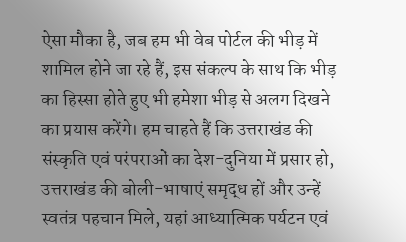ऐसा मौका है, जब हम भी वेब पोर्टल की भीड़ में शामिल होने जा रहे हैं, इस संकल्प के साथ कि भीड़ का हिस्सा होते हुए भी हमेशा भीड़ से अलग दिखने का प्रयास करेंगे। हम चाहते हैं कि उत्तराखंड की संस्कृति एवं परंपराओं का देश-दुनिया में प्रसार हो, उत्तराखंड की बोली-भाषाएं समृद्ध हों और उन्हें स्वतंत्र पहचान मिले, यहां आध्यात्मिक पर्यटन एवं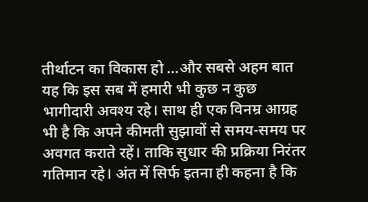तीर्थाटन का विकास हो …और सबसे अहम बात यह कि इस सब में हमारी भी कुछ न कुछ भागीदारी अवश्य रहे। साथ ही एक विनम्र आग्रह भी है कि अपने कीमती सुझावों से समय-समय पर अवगत कराते रहें। ताकि सुधार की प्रक्रिया निरंतर गतिमान रहे। अंत में सिर्फ इतना ही कहना है कि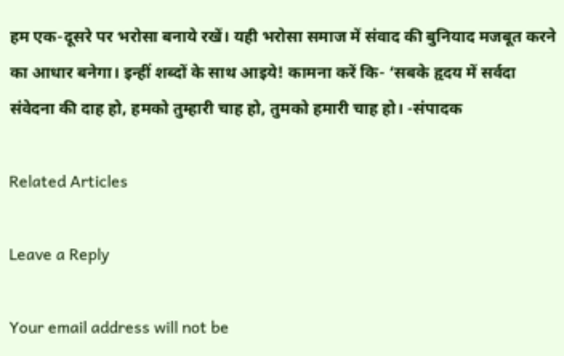हम एक-दूसरे पर भरोसा बनाये रखें। यही भरोसा समाज में संवाद की बुनियाद मजबूत करने का आधार बनेगा। इन्हीं शब्दों के साथ आइये! कामना करें कि- ‘सबके हृदय में सर्वदा संवेदना की दाह हो, हमको तुम्हारी चाह हो, तुमको हमारी चाह हो। -संपादक

Related Articles

Leave a Reply

Your email address will not be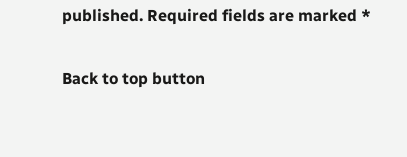published. Required fields are marked *

Back to top button